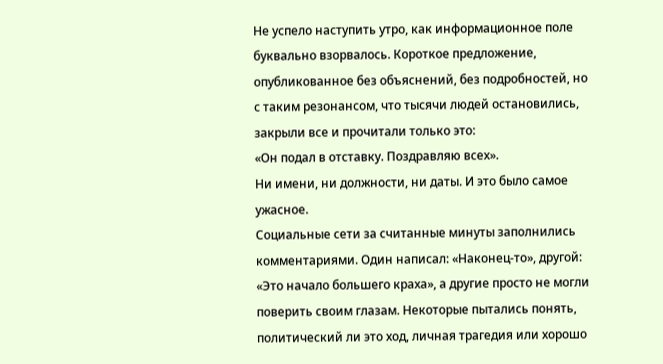Не успело наступить утро, как информационное поле буквально взорвалось. Короткое предложение, опубликованное без объяснений, без подробностей, но с таким резонансом, что тысячи людей остановились, закрыли все и прочитали только это:
«Он подал в отставку. Поздравляю всех».
Ни имени, ни должности, ни даты. И это было самое ужасное.
Социальные сети за считанные минуты заполнились комментариями. Один написал: «Наконец-то», другой: «Это начало большего краха», а другие просто не могли поверить своим глазам. Некоторые пытались понять, политический ли это ход, личная трагедия или хорошо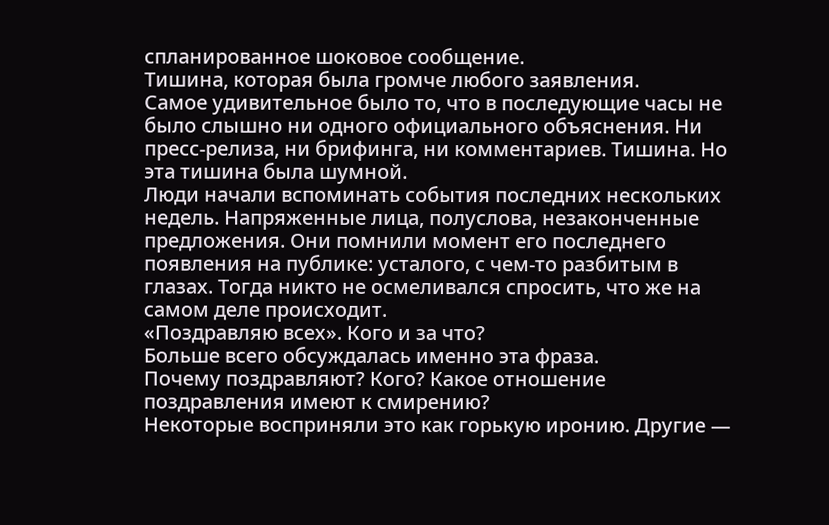спланированное шоковое сообщение.
Тишина, которая была громче любого заявления.
Самое удивительное было то, что в последующие часы не было слышно ни одного официального объяснения. Ни пресс-релиза, ни брифинга, ни комментариев. Тишина. Но эта тишина была шумной.
Люди начали вспоминать события последних нескольких недель. Напряженные лица, полуслова, незаконченные предложения. Они помнили момент его последнего появления на публике: усталого, с чем-то разбитым в глазах. Тогда никто не осмеливался спросить, что же на самом деле происходит.
«Поздравляю всех». Кого и за что?
Больше всего обсуждалась именно эта фраза.
Почему поздравляют? Кого? Какое отношение поздравления имеют к смирению?
Некоторые восприняли это как горькую иронию. Другие —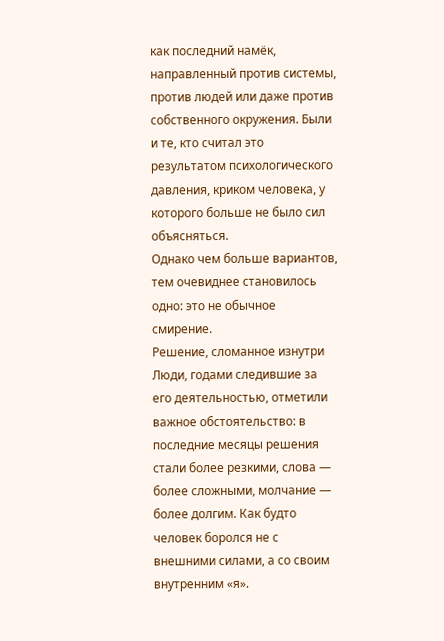как последний намёк, направленный против системы, против людей или даже против собственного окружения. Были и те, кто считал это результатом психологического давления, криком человека, у которого больше не было сил объясняться.
Однако чем больше вариантов, тем очевиднее становилось одно: это не обычное смирение.
Решение, сломанное изнутри
Люди, годами следившие за его деятельностью, отметили важное обстоятельство: в последние месяцы решения стали более резкими, слова — более сложными, молчание — более долгим. Как будто человек боролся не с внешними силами, а со своим внутренним «я».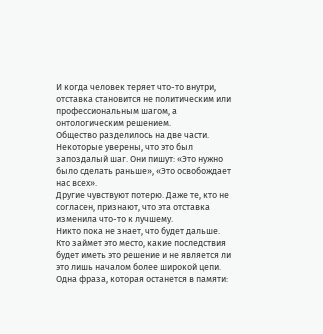И когда человек теряет что-то внутри, отставка становится не политическим или профессиональным шагом, а онтологическим решением.
Общество разделилось на две части.
Некоторые уверены, что это был запоздалый шаг. Они пишут: «Это нужно было сделать раньше», «Это освобождает нас всех».
Другие чувствуют потерю. Даже те, кто не согласен, признают, что эта отставка изменила что-то к лучшему.
Никто пока не знает, что будет дальше. Кто займет это место, какие последствия будет иметь это решение и не является ли это лишь началом более широкой цепи.
Одна фраза, которая останется в памяти: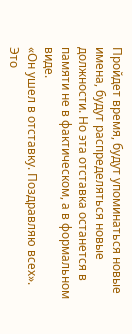Пройдет время, будут упоминаться новые имена, будут распределяться новые должности. Но эта отставка останется в памяти не в фактическом, а в формальном виде.
«Он ушел в отставку. Поздравляю всех».
Это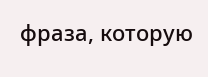фраза, которую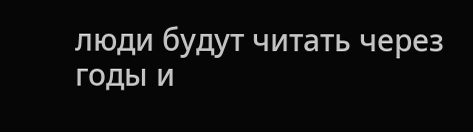люди будут читать через годы и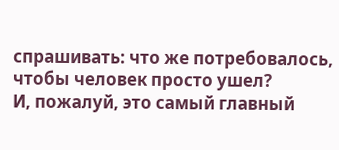спрашивать: что же потребовалось, чтобы человек просто ушел?
И, пожалуй, это самый главный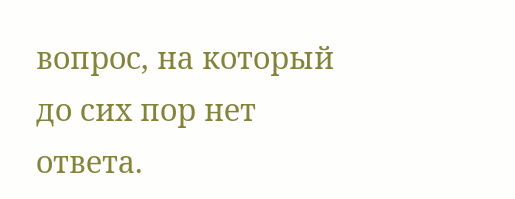вопрос, на который до сих пор нет ответа.